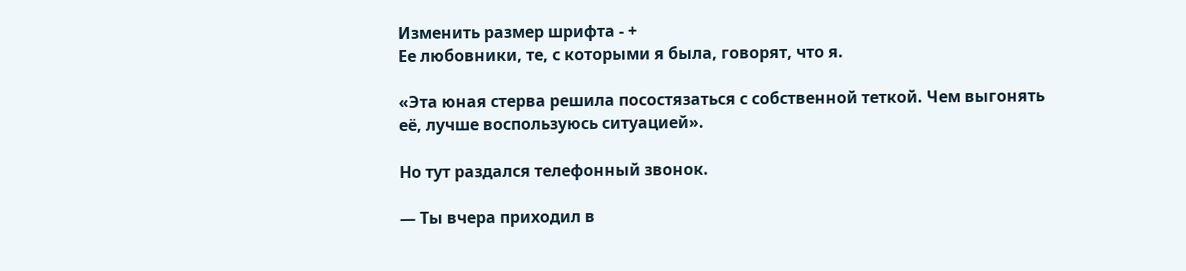Изменить размер шрифта - +
Ее любовники, те, с которыми я была, говорят, что я.

«Эта юная стерва решила посостязаться с собственной теткой. Чем выгонять её, лучше воспользуюсь ситуацией».

Но тут раздался телефонный звонок.

— Ты вчера приходил в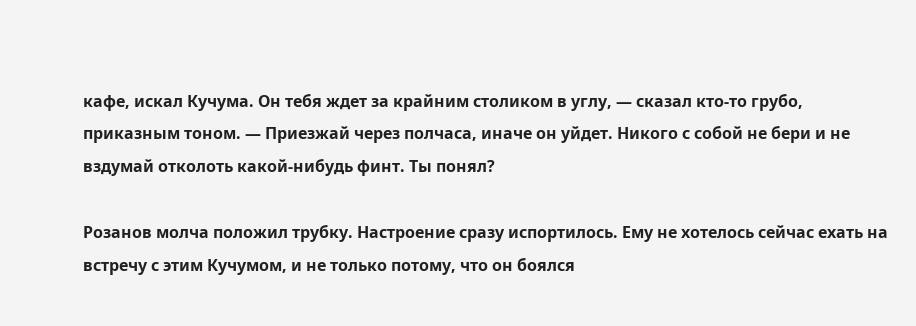кафе, искал Кучума. Он тебя ждет за крайним столиком в углу, — сказал кто-то грубо, приказным тоном. — Приезжай через полчаса, иначе он уйдет. Никого с собой не бери и не вздумай отколоть какой-нибудь финт. Ты понял?

Розанов молча положил трубку. Настроение сразу испортилось. Ему не хотелось сейчас ехать на встречу с этим Кучумом, и не только потому, что он боялся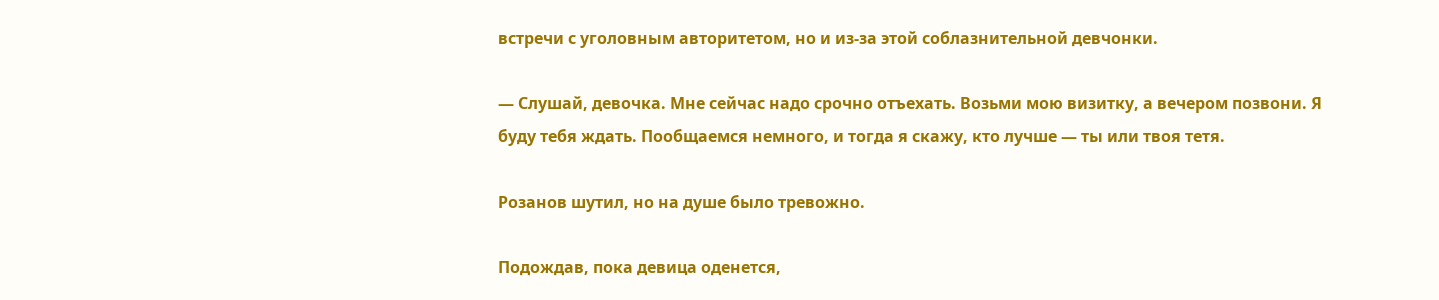встречи с уголовным авторитетом, но и из-за этой соблазнительной девчонки.

— Слушай, девочка. Мне сейчас надо срочно отъехать. Возьми мою визитку, а вечером позвони. Я буду тебя ждать. Пообщаемся немного, и тогда я скажу, кто лучше — ты или твоя тетя.

Розанов шутил, но на душе было тревожно.

Подождав, пока девица оденется,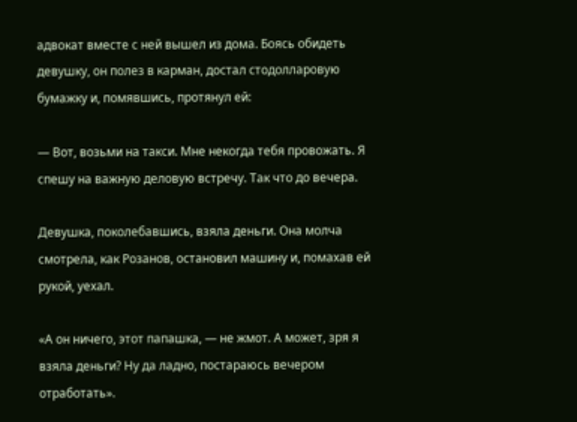адвокат вместе с ней вышел из дома. Боясь обидеть девушку, он полез в карман, достал стодолларовую бумажку и, помявшись, протянул ей:

— Вот, возьми на такси. Мне некогда тебя провожать. Я спешу на важную деловую встречу. Так что до вечера.

Девушка, поколебавшись, взяла деньги. Она молча смотрела, как Розанов, остановил машину и, помахав ей рукой, уехал.

«А он ничего, этот папашка, — не жмот. А может, зря я взяла деньги? Ну да ладно, постараюсь вечером отработать».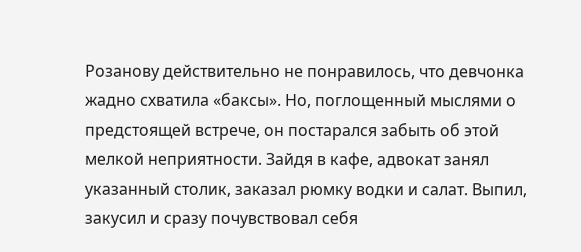Розанову действительно не понравилось, что девчонка жадно схватила «баксы». Но, поглощенный мыслями о предстоящей встрече, он постарался забыть об этой мелкой неприятности. Зайдя в кафе, адвокат занял указанный столик, заказал рюмку водки и салат. Выпил, закусил и сразу почувствовал себя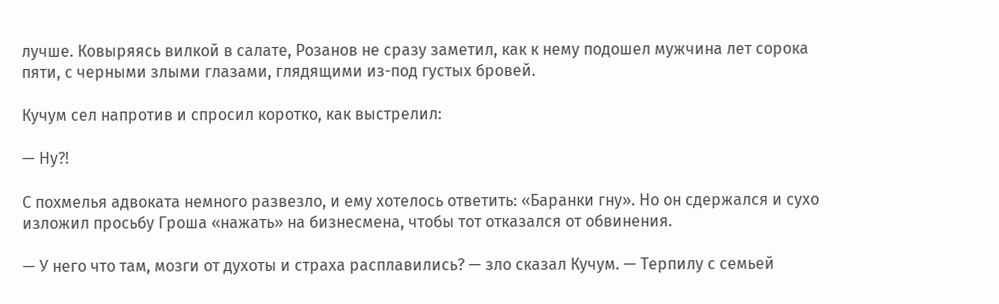лучше. Ковыряясь вилкой в салате, Розанов не сразу заметил, как к нему подошел мужчина лет сорока пяти, с черными злыми глазами, глядящими из-под густых бровей.

Кучум сел напротив и спросил коротко, как выстрелил:

— Ну?!

С похмелья адвоката немного развезло, и ему хотелось ответить: «Баранки гну». Но он сдержался и сухо изложил просьбу Гроша «нажать» на бизнесмена, чтобы тот отказался от обвинения.

— У него что там, мозги от духоты и страха расплавились? — зло сказал Кучум. — Терпилу с семьей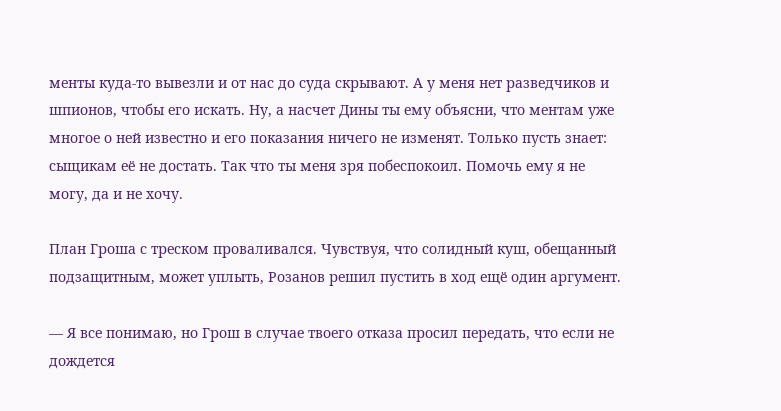менты куда-то вывезли и от нас до суда скрывают. А у меня нет разведчиков и шпионов, чтобы его искать. Ну, а насчет Дины ты ему объясни, что ментам уже многое о ней известно и его показания ничего не изменят. Только пусть знает: сыщикам её не достать. Так что ты меня зря побеспокоил. Помочь ему я не могу, да и не хочу.

План Гроша с треском проваливался. Чувствуя, что солидный куш, обещанный подзащитным, может уплыть, Розанов решил пустить в ход ещё один аргумент.

— Я все понимаю, но Грош в случае твоего отказа просил передать, что если не дождется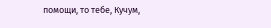помощи, то тебе, Кучум,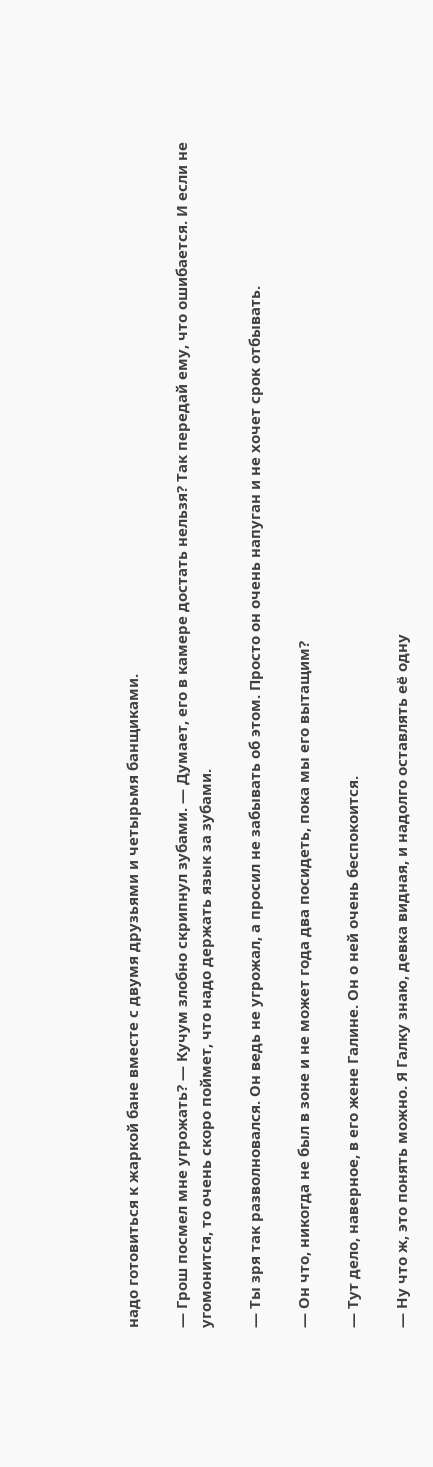надо готовиться к жаркой бане вместе с двумя друзьями и четырьмя банщиками.

— Грош посмел мне угрожать? — Кучум злобно скрипнул зубами. — Думает, его в камере достать нельзя? Так передай ему, что ошибается. И если не угомонится, то очень скоро поймет, что надо держать язык за зубами.

— Ты зря так разволновался. Он ведь не угрожал, а просил не забывать об этом. Просто он очень напуган и не хочет срок отбывать.

— Он что, никогда не был в зоне и не может года два посидеть, пока мы его вытащим?

— Тут дело, наверное, в его жене Галине. Он о ней очень беспокоится.

— Ну что ж, это понять можно. Я Галку знаю, девка видная, и надолго оставлять её одну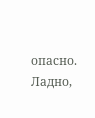опасно. Ладно,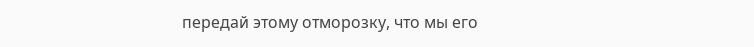передай этому отморозку, что мы его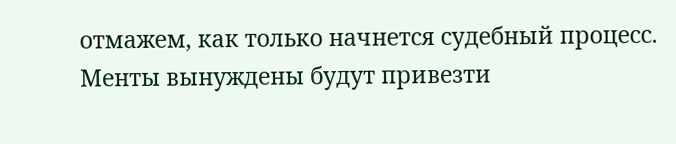отмажем, как только начнется судебный процесс. Менты вынуждены будут привезти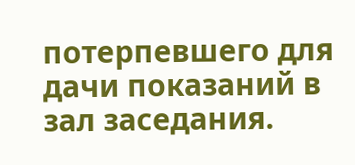потерпевшего для дачи показаний в зал заседания.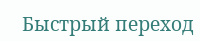Быстрый переход